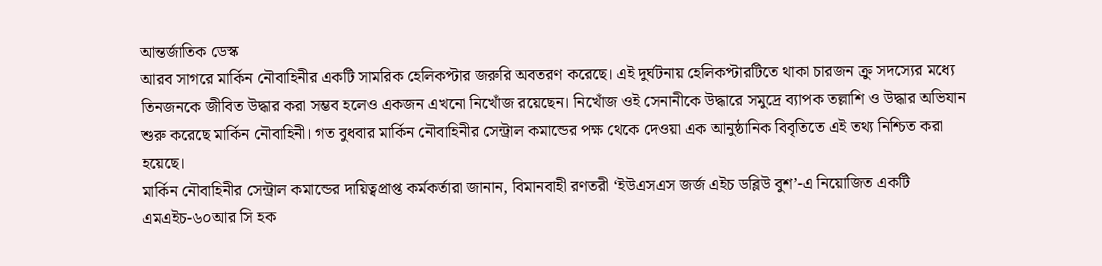আন্তর্জাতিক ডেস্ক
আরব সাগরে মার্কিন নৌবাহিনীর একটি সামরিক হেলিকপ্টার জরুরি অবতরণ করেছে। এই দুর্ঘটনায় হেলিকপ্টারটিতে থাকা চারজন ক্রু সদস্যের মধ্যে তিনজনকে জীবিত উদ্ধার করা সম্ভব হলেও একজন এখনো নিখোঁজ রয়েছেন। নিখোঁজ ওই সেনানীকে উদ্ধারে সমুদ্রে ব্যাপক তল্লাশি ও উদ্ধার অভিযান শুরু করেছে মার্কিন নৌবাহিনী। গত বুধবার মার্কিন নৌবাহিনীর সেন্ট্রাল কমান্ডের পক্ষ থেকে দেওয়া এক আনুষ্ঠানিক বিবৃতিতে এই তথ্য নিশ্চিত করা হয়েছে।
মার্কিন নৌবাহিনীর সেন্ট্রাল কমান্ডের দায়িত্বপ্রাপ্ত কর্মকর্তারা জানান, বিমানবাহী রণতরী ‘ইউএসএস জর্জ এইচ ডব্লিউ বুশ’-এ নিয়োজিত একটি এমএইচ-৬০আর সি হক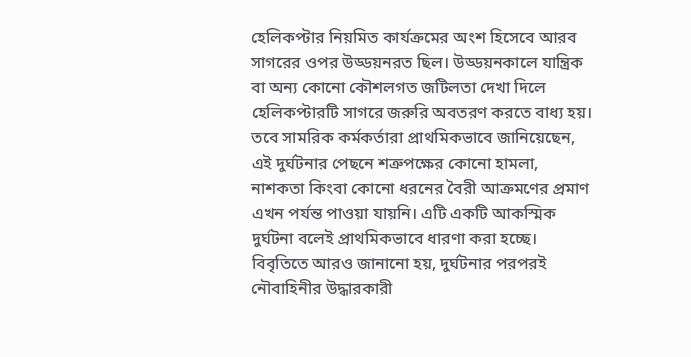হেলিকপ্টার নিয়মিত কার্যক্রমের অংশ হিসেবে আরব সাগরের ওপর উড্ডয়নরত ছিল। উড্ডয়নকালে যান্ত্রিক বা অন্য কোনো কৌশলগত জটিলতা দেখা দিলে হেলিকপ্টারটি সাগরে জরুরি অবতরণ করতে বাধ্য হয়। তবে সামরিক কর্মকর্তারা প্রাথমিকভাবে জানিয়েছেন, এই দুর্ঘটনার পেছনে শত্রুপক্ষের কোনো হামলা, নাশকতা কিংবা কোনো ধরনের বৈরী আক্রমণের প্রমাণ এখন পর্যন্ত পাওয়া যায়নি। এটি একটি আকস্মিক দুর্ঘটনা বলেই প্রাথমিকভাবে ধারণা করা হচ্ছে।
বিবৃতিতে আরও জানানো হয়, দুর্ঘটনার পরপরই নৌবাহিনীর উদ্ধারকারী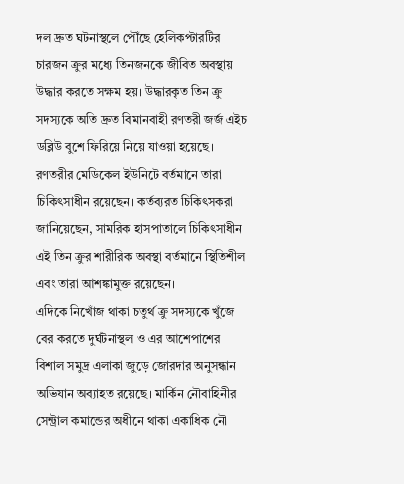দল দ্রুত ঘটনাস্থলে পৌঁছে হেলিকপ্টারটির চারজন ক্রুর মধ্যে তিনজনকে জীবিত অবস্থায় উদ্ধার করতে সক্ষম হয়। উদ্ধারকৃত তিন ক্রু সদস্যকে অতি দ্রুত বিমানবাহী রণতরী জর্জ এইচ ডব্লিউ বুশে ফিরিয়ে নিয়ে যাওয়া হয়েছে। রণতরীর মেডিকেল ইউনিটে বর্তমানে তারা চিকিৎসাধীন রয়েছেন। কর্তব্যরত চিকিৎসকরা জানিয়েছেন, সামরিক হাসপাতালে চিকিৎসাধীন এই তিন ক্রুর শারীরিক অবস্থা বর্তমানে স্থিতিশীল এবং তারা আশঙ্কামুক্ত রয়েছেন।
এদিকে নিখোঁজ থাকা চতুর্থ ক্রু সদস্যকে খুঁজে বের করতে দুর্ঘটনাস্থল ও এর আশেপাশের বিশাল সমুদ্র এলাকা জুড়ে জোরদার অনুসন্ধান অভিযান অব্যাহত রয়েছে। মার্কিন নৌবাহিনীর সেন্ট্রাল কমান্ডের অধীনে থাকা একাধিক নৌ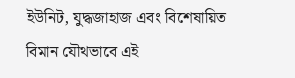ইউনিট, যুদ্ধজাহাজ এবং বিশেষায়িত বিমান যৌথভাবে এই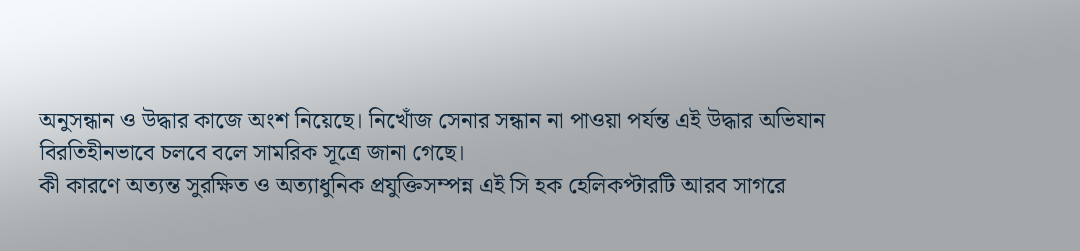অনুসন্ধান ও উদ্ধার কাজে অংশ নিয়েছে। নিখোঁজ সেনার সন্ধান না পাওয়া পর্যন্ত এই উদ্ধার অভিযান বিরতিহীনভাবে চলবে বলে সামরিক সূত্রে জানা গেছে।
কী কারণে অত্যন্ত সুরক্ষিত ও অত্যাধুনিক প্রযুক্তিসম্পন্ন এই সি হক হেলিকপ্টারটি আরব সাগরে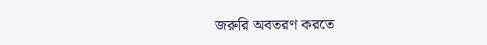জরুরি অবতরণ করতে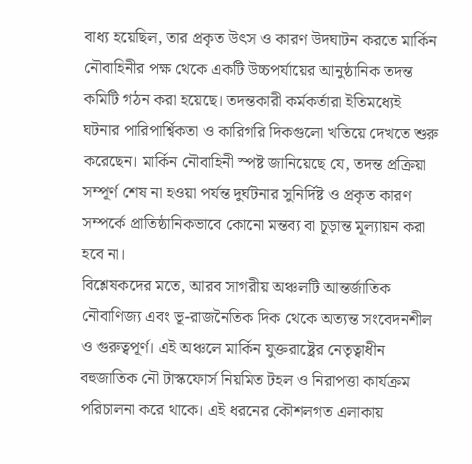বাধ্য হয়েছিল, তার প্রকৃত উৎস ও কারণ উদঘাটন করতে মার্কিন নৌবাহিনীর পক্ষ থেকে একটি উচ্চপর্যায়ের আনুষ্ঠানিক তদন্ত কমিটি গঠন করা হয়েছে। তদন্তকারী কর্মকর্তারা ইতিমধ্যেই ঘটনার পারিপার্শ্বিকতা ও কারিগরি দিকগুলো খতিয়ে দেখতে শুরু করেছেন। মার্কিন নৌবাহিনী স্পষ্ট জানিয়েছে যে, তদন্ত প্রক্রিয়া সম্পূর্ণ শেষ না হওয়া পর্যন্ত দুর্ঘটনার সুনির্দিষ্ট ও প্রকৃত কারণ সম্পর্কে প্রাতিষ্ঠানিকভাবে কোনো মন্তব্য বা চূড়ান্ত মূল্যায়ন করা হবে না।
বিশ্লেষকদের মতে, আরব সাগরীয় অঞ্চলটি আন্তর্জাতিক নৌবাণিজ্য এবং ভূ-রাজনৈতিক দিক থেকে অত্যন্ত সংবেদনশীল ও গুরুত্বপূর্ণ। এই অঞ্চলে মার্কিন যুক্তরাষ্ট্রের নেতৃত্বাধীন বহুজাতিক নৌ টাস্কফোর্স নিয়মিত টহল ও নিরাপত্তা কার্যক্রম পরিচালনা করে থাকে। এই ধরনের কৌশলগত এলাকায়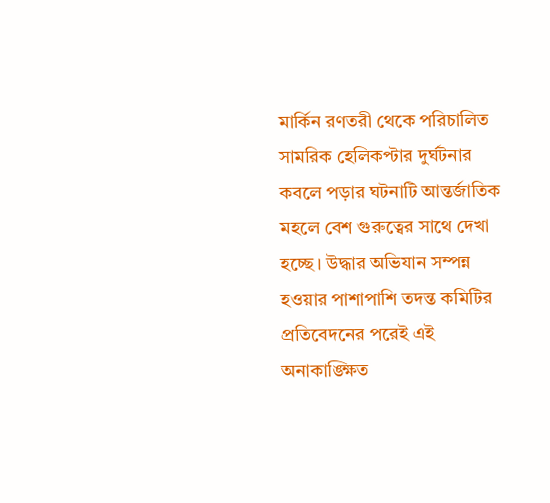মার্কিন রণতরী থেকে পরিচালিত সামরিক হেলিকপ্টার দুর্ঘটনার কবলে পড়ার ঘটনাটি আন্তর্জাতিক মহলে বেশ গুরুত্বের সাথে দেখা হচ্ছে। উদ্ধার অভিযান সম্পন্ন হওয়ার পাশাপাশি তদন্ত কমিটির প্রতিবেদনের পরেই এই অনাকাঙ্ক্ষিত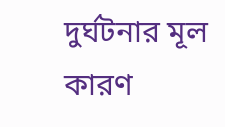দুর্ঘটনার মূল কারণ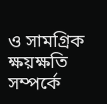ও সামগ্রিক ক্ষয়ক্ষতি সম্পর্কে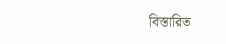বিস্তারিত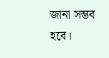জানা সম্ভব হবে।